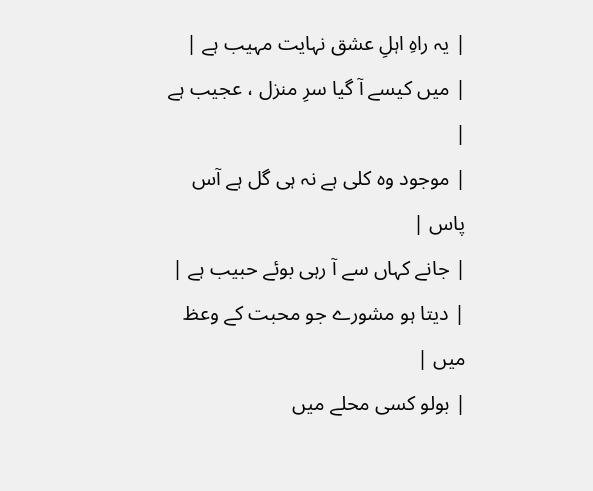| یہ راہِ اہلِ عشق نہایت مہیب ہے |
| میں کیسے آ گیا سرِ منزل ، عجیب ہے |
| موجود وہ کلی ہے نہ ہی گل ہے آس پاس |
| جانے کہاں سے آ رہی بوئے حبیب ہے |
| دیتا ہو مشورے جو محبت کے وعظ میں |
| بولو کسی محلے میں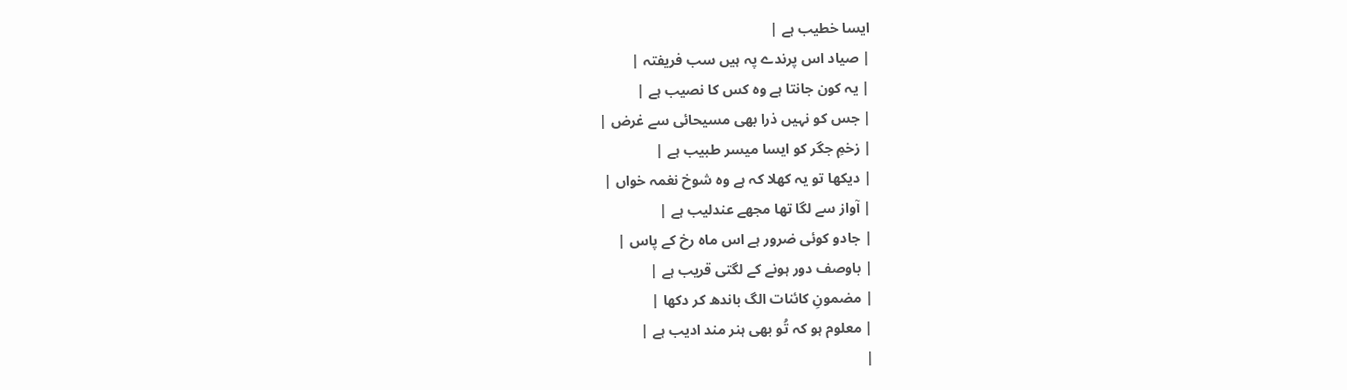ایسا خطیب ہے |
| صیاد اس پرندے پہ ہیں سب فریفتہ |
| یہ کون جانتا ہے وہ کس کا نصیب ہے |
| جس کو نہیں ذرا بھی مسیحائی سے غرض |
| زخمِ جگر کو ایسا میسر طبیب ہے |
| دیکھا تو یہ کھلا کہ ہے وہ شوخ نغمہ خواں |
| آواز سے لگا تھا مجھے عندلیب ہے |
| جادو کوئی ضرور ہے اس ماہ رخ کے پاس |
| باوصف دور ہونے کے لگتی قریب ہے |
| مضمونِ کائنات الگ باندھ کر دکھا |
| معلوم ہو کہ تُو بھی ہنر مند ادیب ہے |
|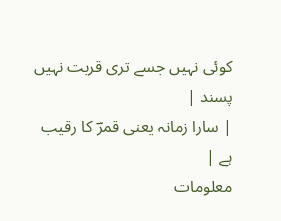کوئی نہیں جسے تری قربت نہیں پسند |
| سارا زمانہ یعنی قمرؔ کا رقیب ہے |
معلومات